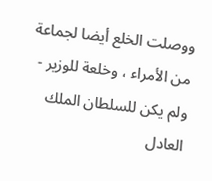ووصلت الخلع أيضا لجماعة من الأمراء ، وخلعة للوزير - ولم يكن للسلطان الملك العادل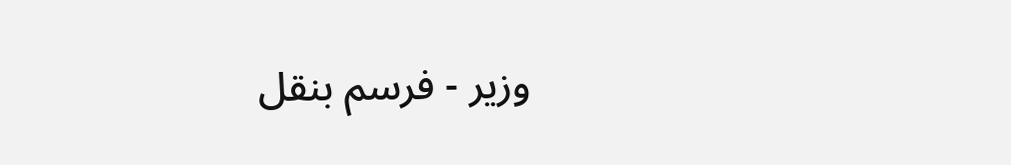وزير - فرسم بنقل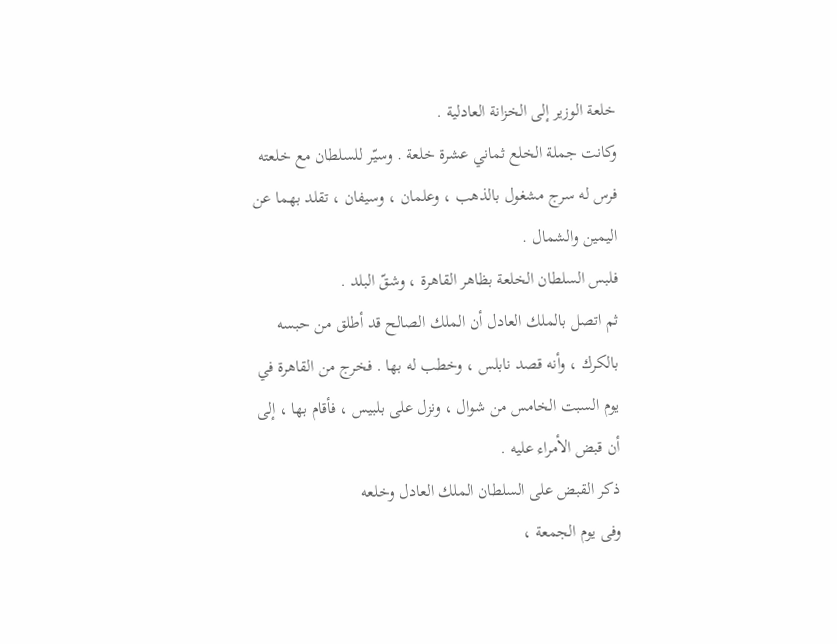خلعة الوزير إلى الخزانة العادلية .
وكانت جملة الخلع ثماني عشرة خلعة . وسيّر للسلطان مع خلعته فرس له سرج مشغول بالذهب ، وعلمان ، وسيفان ، تقلد بهما عن اليمين والشمال .
فلبس السلطان الخلعة بظاهر القاهرة ، وشقّ البلد .
ثم اتصل بالملك العادل أن الملك الصالح قد أطلق من حبسه بالكرك ، وأنه قصد نابلس ، وخطب له بها . فخرج من القاهرة في يوم السبت الخامس من شوال ، ونزل على بلبيس ، فأقام بها ، إلى أن قبض الأمراء عليه .
ذكر القبض على السلطان الملك العادل وخلعه
وفى يوم الجمعة ،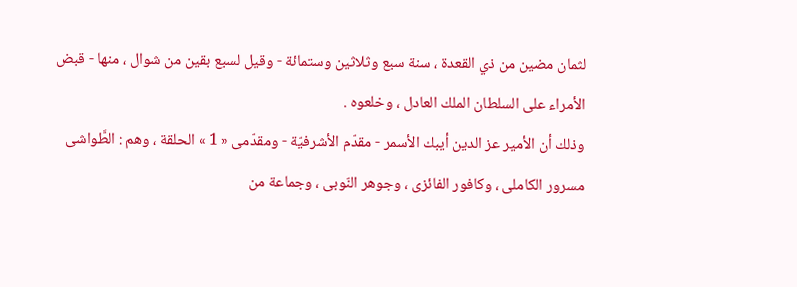لثمان مضين من ذي القعدة ، سنة سبع وثلاثين وستمائة - وقيل لسبع بقين من شوال ، منها - قبض الأمراء على السلطان الملك العادل ، وخلعوه .
وذلك أن الأمير عز الدين أيبك الأسمر - مقدّم الأشرفيّة - ومقدّمى « 1 » الحلقة ، وهم : الطَّواشى مسرور الكاملى ، وكافور الفائزى ، وجوهر النّوبى ، وجماعة من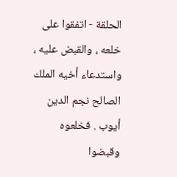الحلقة - اتفقوا على خلعه ، والقبض عليه ، واستدعاء أخيه الملك الصالح نجم الدين أيوب . فخلعوه وقبضوا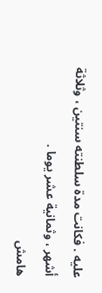عليه . فكانت مدة سلطنته سنتين ، وثلاثة أشهر ، وثمانية عشر يوما .
هامش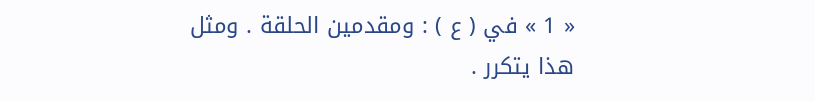« 1 » في ( ع ) : ومقدمين الحلقة . ومثل هذا يتكرر .